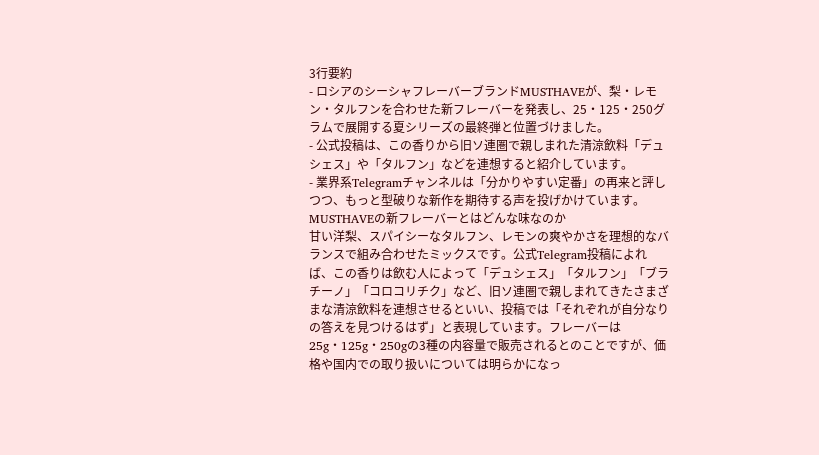3行要約
- ロシアのシーシャフレーバーブランドMUSTHAVEが、梨・レモン・タルフンを合わせた新フレーバーを発表し、25・125・250グラムで展開する夏シリーズの最終弾と位置づけました。
- 公式投稿は、この香りから旧ソ連圏で親しまれた清涼飲料「デュシェス」や「タルフン」などを連想すると紹介しています。
- 業界系Telegramチャンネルは「分かりやすい定番」の再来と評しつつ、もっと型破りな新作を期待する声を投げかけています。
MUSTHAVEの新フレーバーとはどんな味なのか
甘い洋梨、スパイシーなタルフン、レモンの爽やかさを理想的なバランスで組み合わせたミックスです。公式Telegram投稿によれば、この香りは飲む人によって「デュシェス」「タルフン」「ブラチーノ」「コロコリチク」など、旧ソ連圏で親しまれてきたさまざまな清涼飲料を連想させるといい、投稿では「それぞれが自分なりの答えを見つけるはず」と表現しています。フレーバーは25g・125g・250gの3種の内容量で販売されるとのことですが、価格や国内での取り扱いについては明らかになっ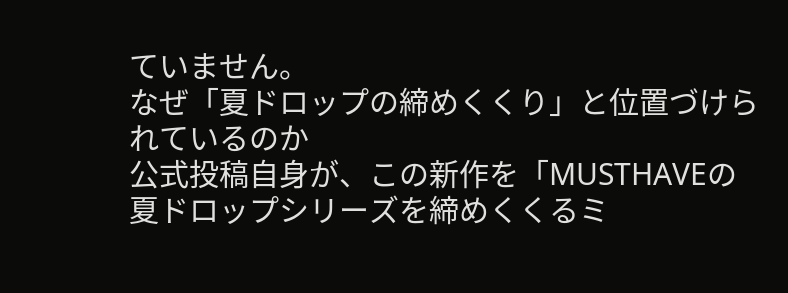ていません。
なぜ「夏ドロップの締めくくり」と位置づけられているのか
公式投稿自身が、この新作を「MUSTHAVEの夏ドロップシリーズを締めくくるミ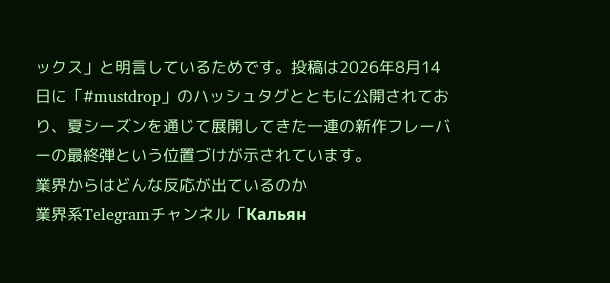ックス」と明言しているためです。投稿は2026年8月14日に「#mustdrop」のハッシュタグとともに公開されており、夏シーズンを通じて展開してきた一連の新作フレーバーの最終弾という位置づけが示されています。
業界からはどんな反応が出ているのか
業界系Telegramチャンネル「Кальян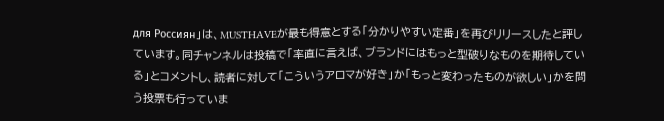для Россиян」は、MUSTHAVEが最も得意とする「分かりやすい定番」を再びリリースしたと評しています。同チャンネルは投稿で「率直に言えば、ブランドにはもっと型破りなものを期待している」とコメントし、読者に対して「こういうアロマが好き」か「もっと変わったものが欲しい」かを問う投票も行っていま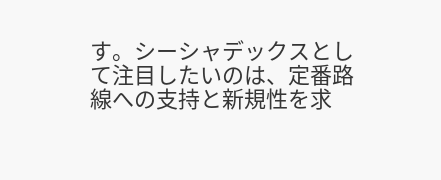す。シーシャデックスとして注目したいのは、定番路線への支持と新規性を求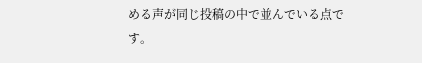める声が同じ投稿の中で並んでいる点です。